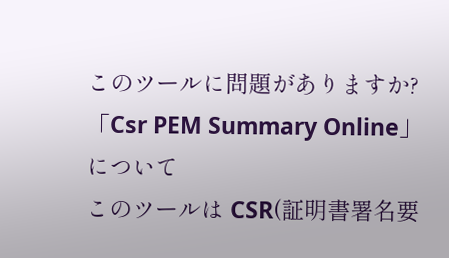このツールに問題がありますか?
「Csr PEM Summary Online」について
このツールは CSR(証明書署名要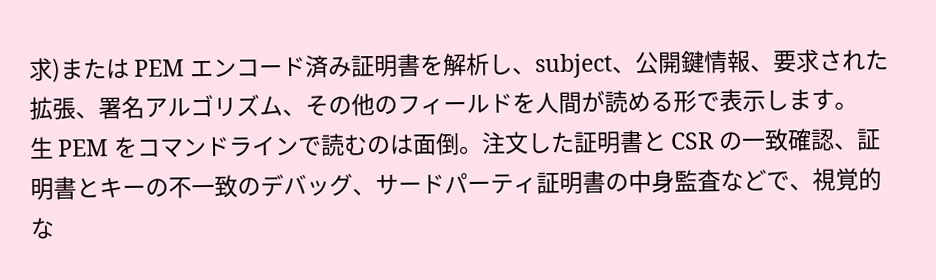求)または PEM エンコード済み証明書を解析し、subject、公開鍵情報、要求された拡張、署名アルゴリズム、その他のフィールドを人間が読める形で表示します。
生 PEM をコマンドラインで読むのは面倒。注文した証明書と CSR の一致確認、証明書とキーの不一致のデバッグ、サードパーティ証明書の中身監査などで、視覚的な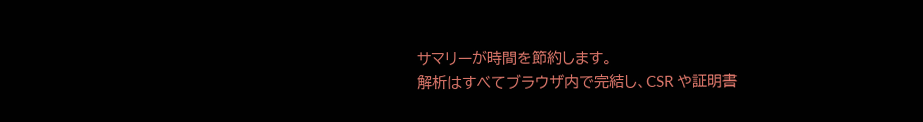サマリーが時間を節約します。
解析はすべてブラウザ内で完結し、CSR や証明書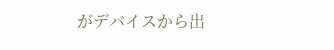がデバイスから出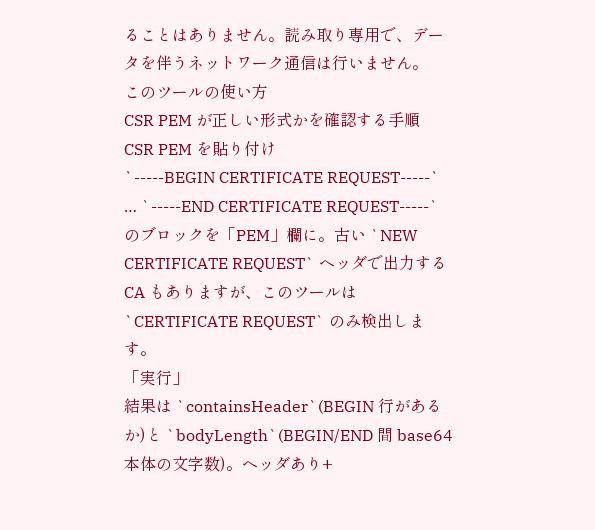ることはありません。読み取り専用で、データを伴うネットワーク通信は行いません。
このツールの使い方
CSR PEM が正しい形式かを確認する手順
CSR PEM を貼り付け
`-----BEGIN CERTIFICATE REQUEST-----` … `-----END CERTIFICATE REQUEST-----` のブロックを「PEM」欄に。古い `NEW CERTIFICATE REQUEST` ヘッダで出力する CA もありますが、このツールは `CERTIFICATE REQUEST` のみ検出します。
「実行」
結果は `containsHeader`(BEGIN 行があるか)と `bodyLength`(BEGIN/END 間 base64 本体の文字数)。ヘッダあり+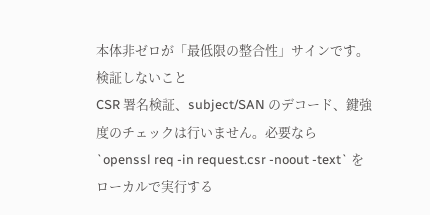本体非ゼロが「最低限の整合性」サインです。
検証しないこと
CSR 署名検証、subject/SAN のデコード、鍵強度のチェックは行いません。必要なら `openssl req -in request.csr -noout -text` をローカルで実行する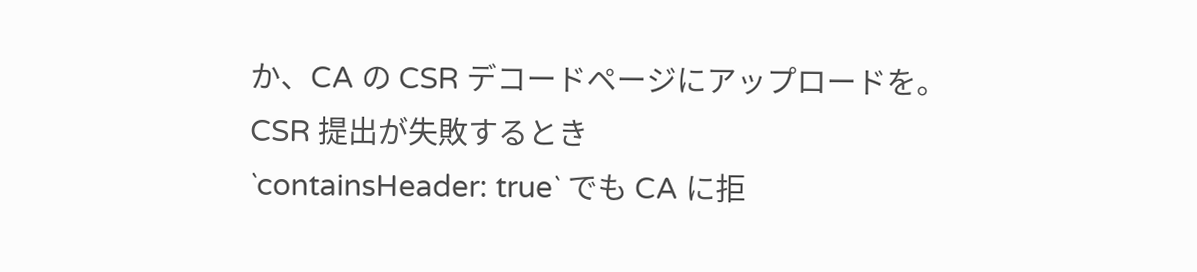か、CA の CSR デコードページにアップロードを。
CSR 提出が失敗するとき
`containsHeader: true` でも CA に拒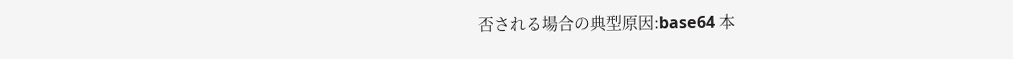否される場合の典型原因:base64 本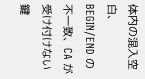体内の混入空白、BEGIN/END の不一致、CA が受け付けない鍵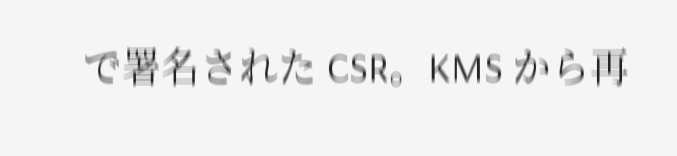で署名された CSR。KMS から再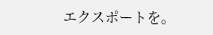エクスポートを。